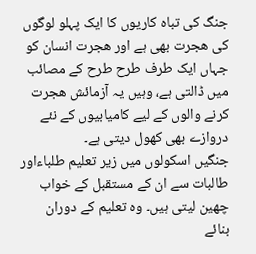جنگ کی تباہ کاریوں کا ایک پہلو لوگوں کی ھجرت بھی ہے اور ھجرت انسان کو جہاں ایک طرف طرح طرح کے مصائب میں ڈالتی ہے، وہیں یہ آزمائش ھجرت کرنے والوں کے لیے کامیابیوں کے نئے دروازے بھی کھول دیتی ہے۔
جنگیں اسکولوں میں زیر تعلیم طلباءاور طالبات سے ان کے مستقبل کے خواب چھین لیتی ہیں۔ وہ تعلیم کے دوران بنائے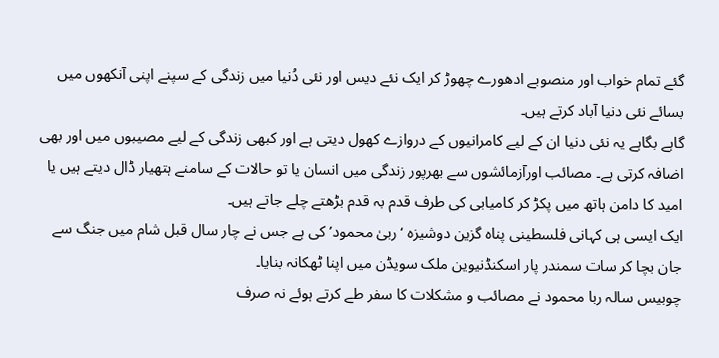گئے تمام خواب اور منصوبے ادھورے چھوڑ کر ایک نئے دیس اور نئی دُنیا میں زندگی کے سپنے اپنی آنکھوں میں بسائے نئی دنیا آباد کرتے ہیں۔
گاہے بگاہے یہ نئی دنیا ان کے لیے کامرانیوں کے دروازے کھول دیتی ہے اور کبھی زندگی کے لیے مصیبوں میں اور بھی اضافہ کرتی ہے۔ مصائب اورآزمائشوں سے بھرپور زندگی میں انسان یا تو حالات کے سامنے ہتھیار ڈال دیتے ہیں یا امید کا دامن ہاتھ میں پکڑ کر کامیابی کی طرف قدم بہ قدم بڑھتے چلے جاتے ہیں۔
ایک ایسی ہی کہانی فلسطینی پناہ گزین دوشیزہ ‘ربیٰ محمود’ کی ہے جس نے چار سال قبل شام میں جنگ سے جان بچا کر سات سمندر پار اسکنڈنیوین ملک سویڈن میں اپنا ٹھکانہ بنایا۔
چوبیس سالہ ربا محمود نے مصائب و مشکلات کا سفر طے کرتے ہوئے نہ صرف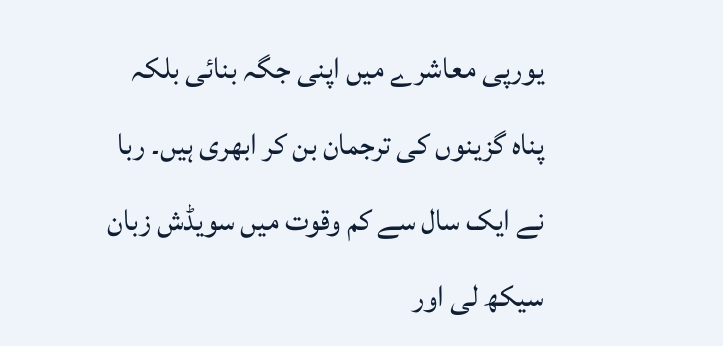یورپی معاشرے میں اپنی جگہ بنائی بلکہ پناہ گزینوں کی ترجمان بن کر ابھری ہیں۔ ربا نے ایک سال سے کم وقوت میں سویڈش زبان سیکھ لی اور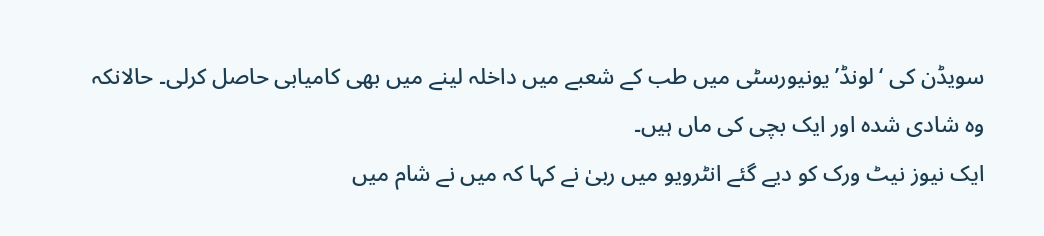سویڈن کی ‘لونڈ’ یونیورسٹی میں طب کے شعبے میں داخلہ لینے میں بھی کامیابی حاصل کرلی۔ حالانکہ وہ شادی شدہ اور ایک بچی کی ماں ہیں۔
ایک نیوز نیٹ ورک کو دیے گئے انٹرویو میں ربیٰ نے کہا کہ میں نے شام میں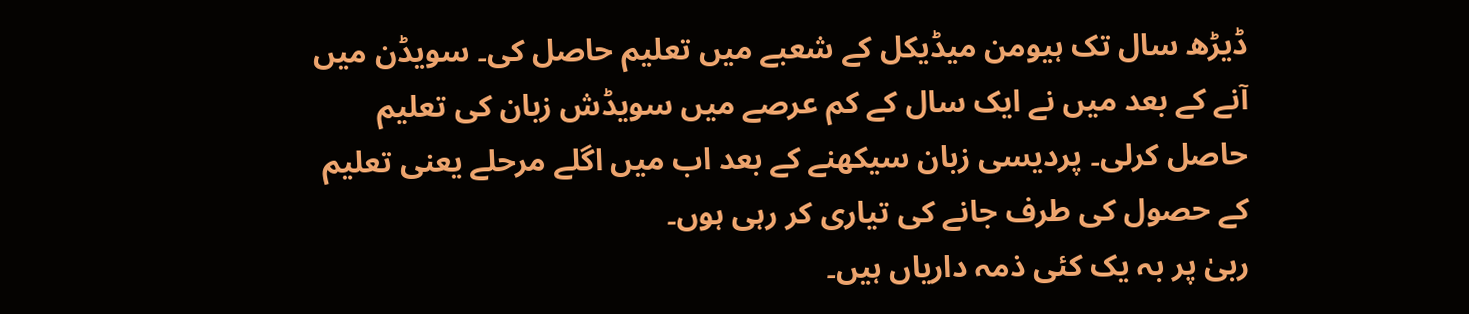ڈیڑھ سال تک ہیومن میڈیکل کے شعبے میں تعلیم حاصل کی۔ سویڈن میں آنے کے بعد میں نے ایک سال کے کم عرصے میں سویڈش زبان کی تعلیم حاصل کرلی۔ پردیسی زبان سیکھنے کے بعد اب میں اگلے مرحلے یعنی تعلیم کے حصول کی طرف جانے کی تیاری کر رہی ہوں۔
ربیٰ پر بہ یک کئی ذمہ داریاں ہیں۔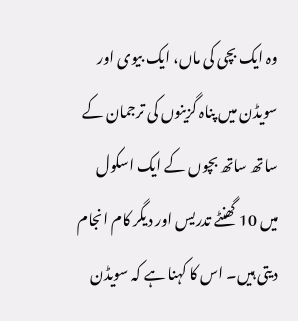وہ ایک بچی کی ماں، ایک بیوی اور سویڈن میں پناہ گزینوں کی ترجمان کے ساتھ ساتھ بچوں کے ایک اسکول میں 10 گھنٹے تدریس اور دیگر کام انجام دیتی ہیں۔ اس کا کہنا ہے کہ سویڈن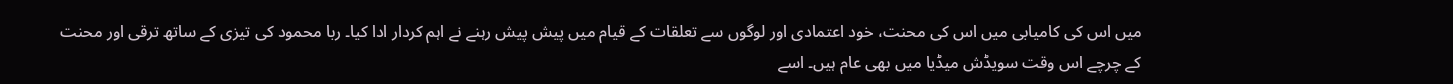میں اس کی کامیابی میں اس کی محنت، خود اعتمادی اور لوگوں سے تعلقات کے قیام میں پیش پیش رہنے نے اہم کردار ادا کیا۔ ربا محمود کی تیزی کے ساتھ ترقی اور محنت کے چرچے اس وقت سویڈش میڈیا میں بھی عام ہیں۔ اسے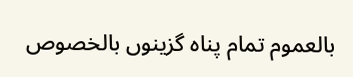بالعموم تمام پناہ گزینوں بالخصوص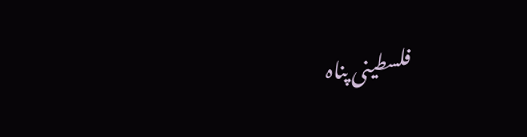فلسطینی پناہ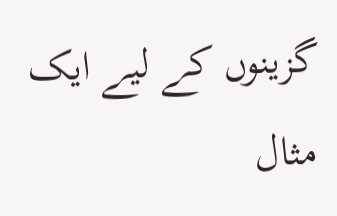گزینوں کے لیے ایک مثال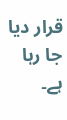قرار دیا جا رہا ہے۔